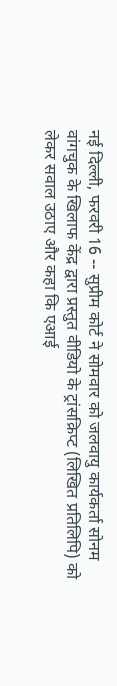नई दिल्ली, फरवरी 16 -- सुप्रीम कोर्ट ने सोमवार को जलवायु कार्यकर्ता सोनम वांगचुक के खिलाफ केंद्र द्वारा प्रस्तुत वीडियो के ट्रांसक्रिप्ट (लिखित प्रतिलिपि) को लेकर सवाल उठाए और कहा कि एआई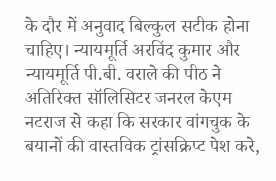के दौर में अनुवाद बिल्कुल सटीक होना चाहिए। न्यायमूर्ति अरविंद कुमार और न्यायमूर्ति पी.बी. वराले की पीठ ने अतिरिक्त सॉलिसिटर जनरल केएम नटराज से कहा कि सरकार वांगचुक के बयानों की वास्तविक ट्रांसक्रिप्ट पेश करे,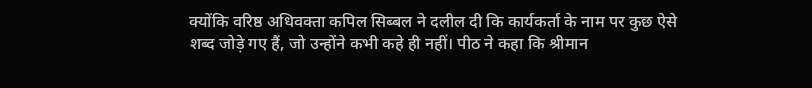क्योंकि वरिष्ठ अधिवक्ता कपिल सिब्बल ने दलील दी कि कार्यकर्ता के नाम पर कुछ ऐसे शब्द जोड़े गए हैं, जो उन्होंने कभी कहे ही नहीं। पीठ ने कहा कि श्रीमान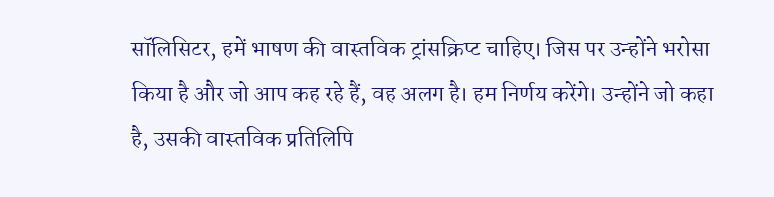सॉलिसिटर, हमें भाषण की वास्तविक ट्रांसक्रिप्ट चाहिए। जिस पर उन्होंने भरोसा किया है और जो आप कह रहे हैं, वह अलग है। हम निर्णय करेंगे। उन्होंने जो कहा है, उसकी वास्तविक प्रतिलिपि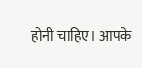होनी चाहिए। आपके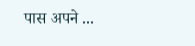पास अपने ...